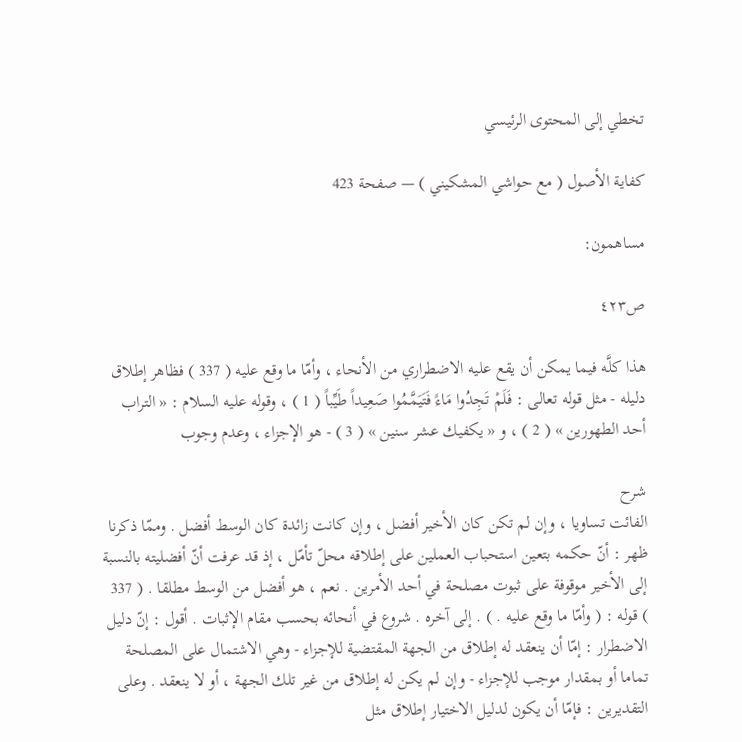تخطي إلى المحتوى الرئيسي

كفاية الأصول ( مع حواشي المشكيني ) — صفحة 423

مساهمون:

ص٤٢٣

هذا كلَّه فيما يمكن أن يقع عليه الاضطراري من الأنحاء ، وأمّا ما وقع عليه ( 337 ) فظاهر إطلاق دليله - مثل قوله تعالى : فَلَمْ تَجِدُوا مَاءً فَتَيَمَّمُوا صَعِيداً طَيِّباً ( 1 ) ، وقوله عليه السلام : « التراب أحد الطهورين » ( 2 ) ، و « يكفيك عشر سنين » ( 3 ) - هو الإجزاء ، وعدم وجوب

شرح
الفائت تساويا ، وإن لم تكن كان الأخير أفضل ، وإن كانت زائدة كان الوسط أفضل . وممّا ذكرنا ظهر : أنّ حكمه بتعين استحباب العملين على إطلاقه محلّ تأمّل ، إذ قد عرفت أنّ أفضليته بالنسبة إلى الأخير موقوفة على ثبوت مصلحة في أحد الأمرين . نعم ، هو أفضل من الوسط مطلقا . ( 337 ) قوله : ( وأمّا ما وقع عليه . ) . إلى آخره . شروع في أنحائه بحسب مقام الإثبات . أقول : إنّ دليل الاضطرار : إمّا أن ينعقد له إطلاق من الجهة المقتضية للإجزاء - وهي الاشتمال على المصلحة تماما أو بمقدار موجب للإجزاء - وإن لم يكن له إطلاق من غير تلك الجهة ، أو لا ينعقد . وعلى التقديرين : فإمّا أن يكون لدليل الاختيار إطلاق مثل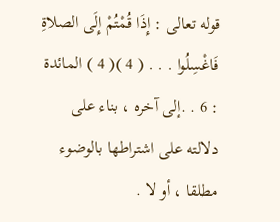قوله تعالى : إِذَا قُمْتُمْ إِلَى الصلاةِ فَاغْسِلُوا . . . ( 4 )( 4 ) المائدة : 6 . .إلى آخره ، بناء على دلالته على اشتراطها بالوضوء مطلقا ، أو لا .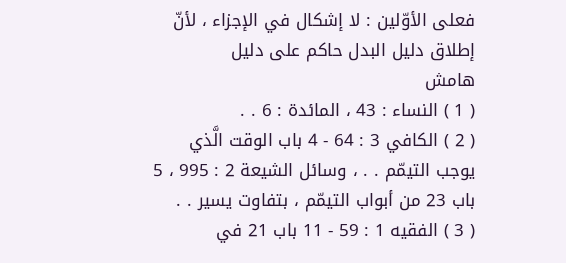فعلى الأوّلين : لا إشكال في الإجزاء ، لأنّ إطلاق دليل البدل حاكم على دليل
هامش
( 1 ) النساء : 43 ، المائدة : 6 . .
( 2 ) الكافي 3 : 64 - 4 باب الوقت الَّذي يوجب التيمّم . . ، وسائل الشيعة 2 : 995 ، 5 باب 23 من أبواب التيمّم ، بتفاوت يسير . .
( 3 ) الفقيه 1 : 59 - 11 باب 21 في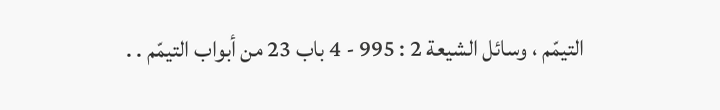التيمّم ، وسائل الشيعة 2 : 995 - 4 باب 23 من أبواب التيمّم . .